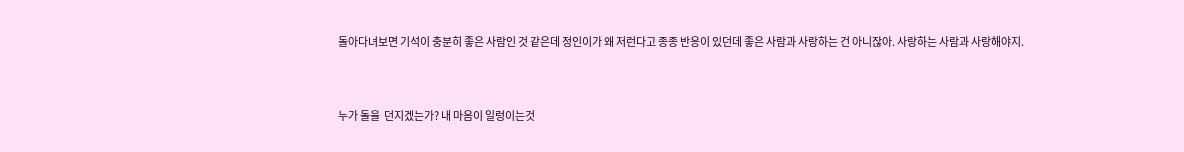돌아다녀보면 기석이 충분히 좋은 사람인 것 같은데 정인이가 왜 저런다고 종종 반응이 있던데 좋은 사람과 사랑하는 건 아니잖아. 사랑하는 사람과 사랑해야지.


누가 돌을  던지겠는가? 내 마음이 일렁이는것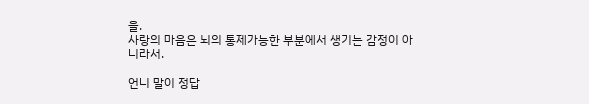을.
사랑의 마음은 뇌의 통제가능한 부분에서 생기는 감정이 아니라서.

언니 말이 정답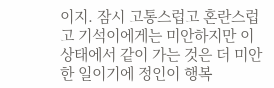이지. 잠시 고통스럽고 혼란스럽고 기석이에게는 미안하지만 이 상태에서 같이 가는 것은 더 미안한 일이기에 정인이 행복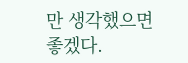만 생각했으면 좋겠다.